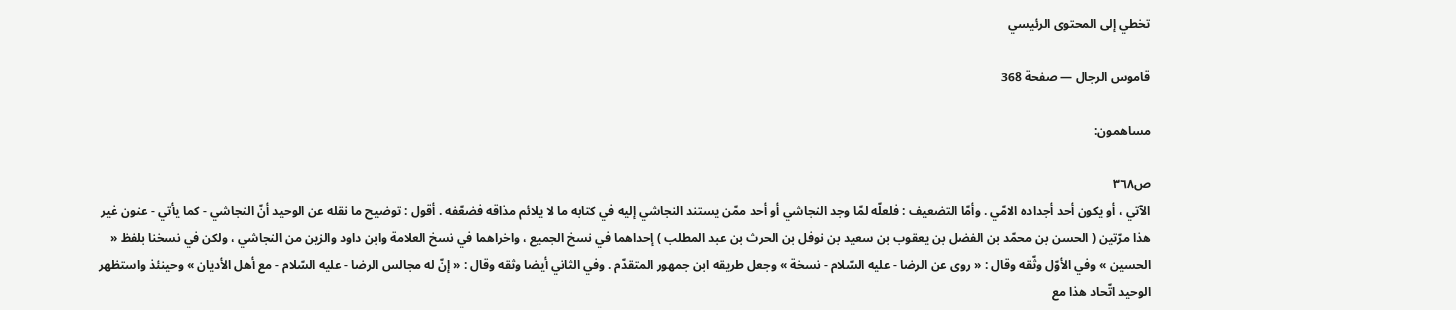تخطي إلى المحتوى الرئيسي

قاموس الرجال — صفحة 368

مساهمون:

ص٣٦٨
الآتي ، أو يكون أحد أجداده الامّي . وأمّا التضعيف : فلعلّه لمّا وجد النجاشي أو أحد ممّن يستند النجاشي إليه في كتابه ما لا يلائم مذاقه فضعّفه . أقول : توضيح ما نقله عن الوحيد أنّ النجاشي - كما يأتي - عنون غير هذا مرّتين ( الحسن بن محمّد بن الفضل بن يعقوب بن سعيد بن نوفل بن الحرث بن عبد المطلب ) إحداهما في نسخ الجميع ، واخراهما في نسخ العلامة وابن داود والزين من النجاشي ، ولكن في نسخنا بلفظ « الحسين » وفي الأوّل وثّقه وقال : « روى عن الرضا - عليه السّلام - نسخة » وجعل طريقه ابن جمهور المتقدّم . وفي الثاني أيضا وثقه وقال : « إنّ له مجالس الرضا - عليه السّلام - مع أهل الأديان » وحينئذ واستظهر الوحيد اتّحاد هذا مع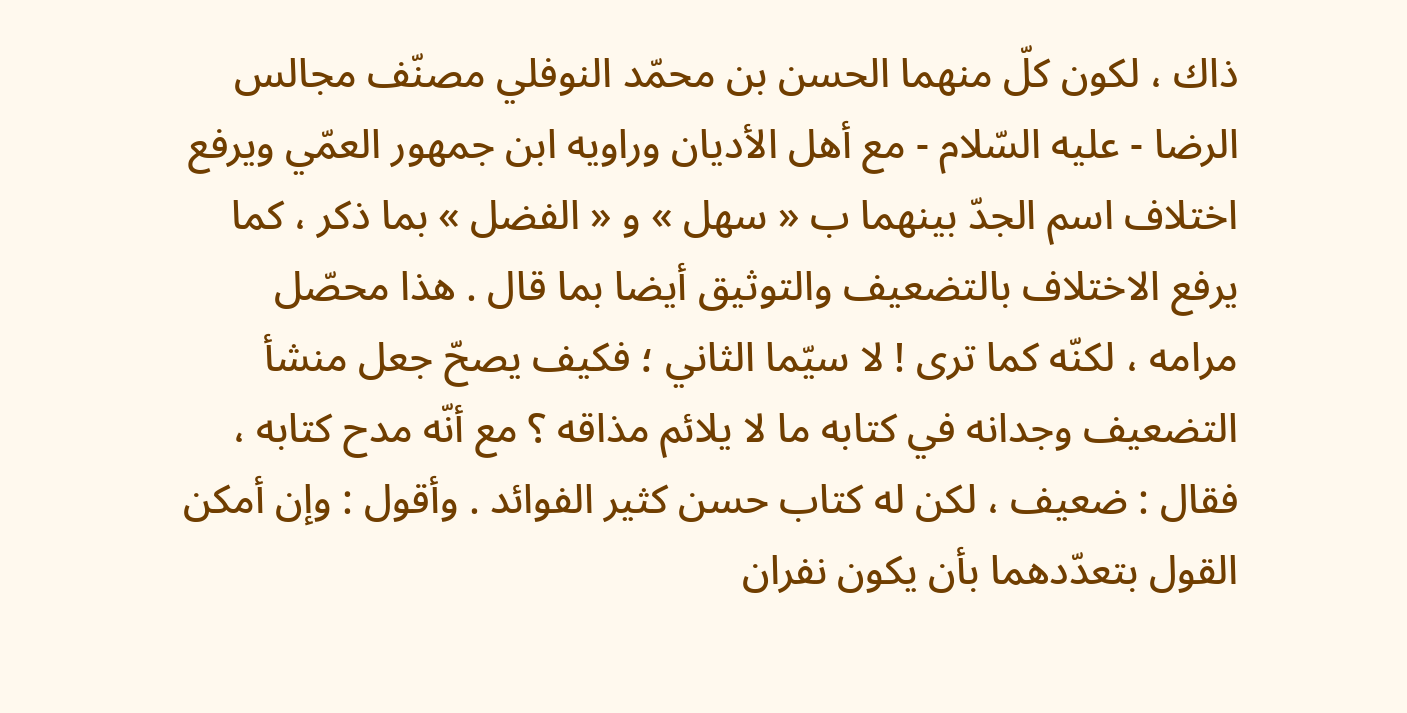ذاك ، لكون كلّ منهما الحسن بن محمّد النوفلي مصنّف مجالس الرضا - عليه السّلام - مع أهل الأديان وراويه ابن جمهور العمّي ويرفع اختلاف اسم الجدّ بينهما ب « سهل » و « الفضل » بما ذكر ، كما يرفع الاختلاف بالتضعيف والتوثيق أيضا بما قال . هذا محصّل مرامه ، لكنّه كما ترى ! لا سيّما الثاني ؛ فكيف يصحّ جعل منشأ التضعيف وجدانه في كتابه ما لا يلائم مذاقه ؟ مع أنّه مدح كتابه ، فقال : ضعيف ، لكن له كتاب حسن كثير الفوائد . وأقول : وإن أمكن القول بتعدّدهما بأن يكون نفران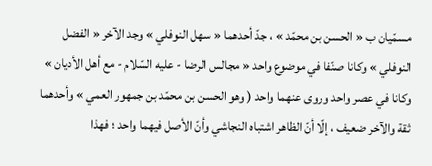مسمّيان ب « الحسن بن محمّد » ، جدّ أحدهما « سهل النوفلي » وجد الآخر « الفضل النوفلي » وكانا صنّفا في موضوع واحد « مجالس الرضا - عليه السّلام - مع أهل الأديان » وكانا في عصر واحد وروى عنهما واحد ( وهو الحسن بن محمّد بن جمهور العمي » وأحدهما ثقة والآخر ضعيف ، إلّا أنّ الظاهر اشتباه النجاشي وأنّ الأصل فيهما واحد ؛ فهذا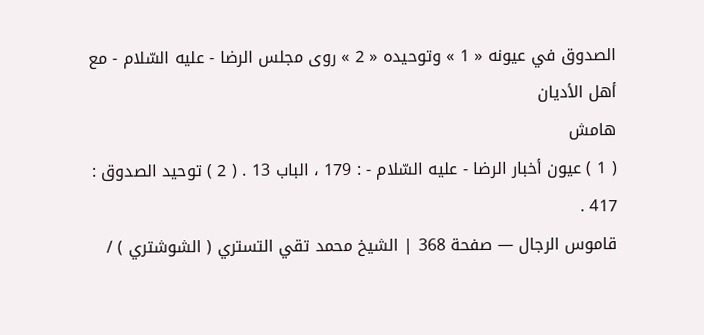الصدوق في عيونه « 1 » وتوحيده « 2 » روى مجلس الرضا - عليه السّلام - مع أهل الأديان
هامش
( 1 ) عيون أخبار الرضا - عليه السّلام - : 179 ، الباب 13 . ( 2 ) توحيد الصدوق : 417 .
قاموس الرجال — صفحة 368 | الشيخ محمد تقي التستري ( الشوشتري ) /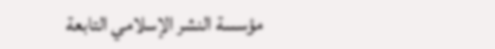مؤسسة النشر الإسلامي التابعة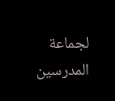لجماعة المدرسين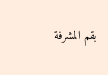بقم المشرفة